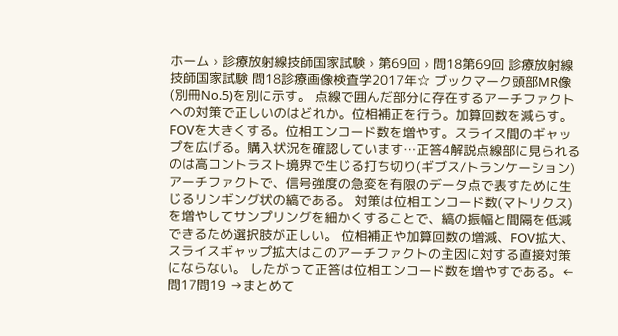ホーム › 診療放射線技師国家試験 › 第69回 › 問18第69回 診療放射線技師国家試験 問18診療画像検査学2017年☆ ブックマーク頭部MR像(別冊No.5)を別に示す。 点線で囲んだ部分に存在するアーチファクトへの対策で正しいのはどれか。位相補正を行う。加算回数を減らす。FOVを大きくする。位相エンコード数を増やす。スライス間のギャップを広げる。購入状況を確認しています…正答4解説点線部に見られるのは高コントラスト境界で生じる打ち切り(ギブス/トランケーション)アーチファクトで、信号強度の急変を有限のデータ点で表すために生じるリンギング状の縞である。 対策は位相エンコード数(マトリクス)を増やしてサンプリングを細かくすることで、縞の振幅と間隔を低減できるため選択肢が正しい。 位相補正や加算回数の増減、FOV拡大、スライスギャップ拡大はこのアーチファクトの主因に対する直接対策にならない。 したがって正答は位相エンコード数を増やすである。← 問17問19 →まとめて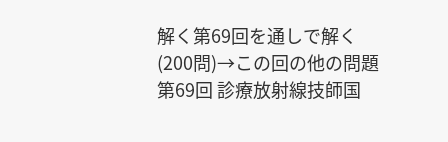解く第69回を通しで解く(200問)→この回の他の問題第69回 診療放射線技師国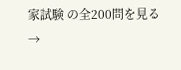家試験 の全200問を見る →